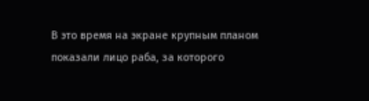В это время на экране крупным планом показали лицо раба, за которого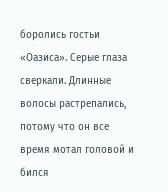боролись гостьи «Оазиса». Серые глаза сверкали. Длинные волосы растрепались, потому что он все время мотал головой и бился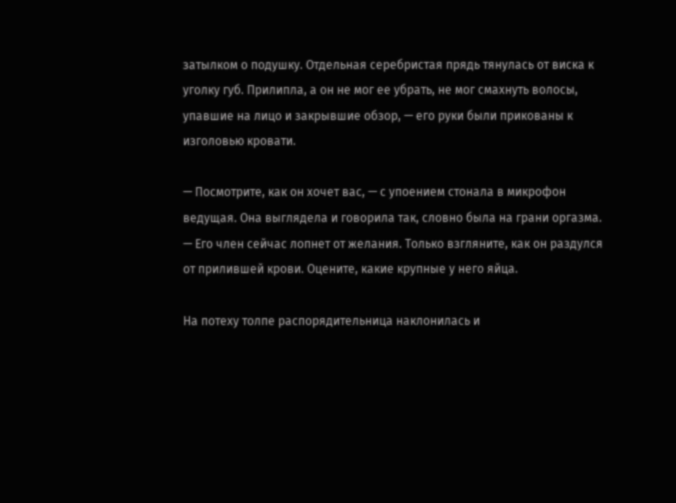затылком о подушку. Отдельная серебристая прядь тянулась от виска к уголку губ. Прилипла, а он не мог ее убрать, не мог смахнуть волосы, упавшие на лицо и закрывшие обзор, — его руки были прикованы к изголовью кровати.

— Посмотрите, как он хочет вас, — с упоением стонала в микрофон ведущая. Она выглядела и говорила так, словно была на грани оргазма. — Его член сейчас лопнет от желания. Только взгляните, как он раздулся от прилившей крови. Оцените, какие крупные у него яйца.

На потеху толпе распорядительница наклонилась и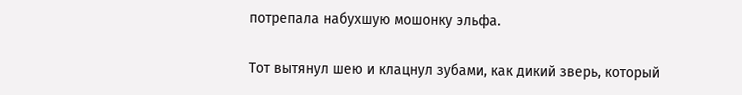потрепала набухшую мошонку эльфа.

Тот вытянул шею и клацнул зубами, как дикий зверь, который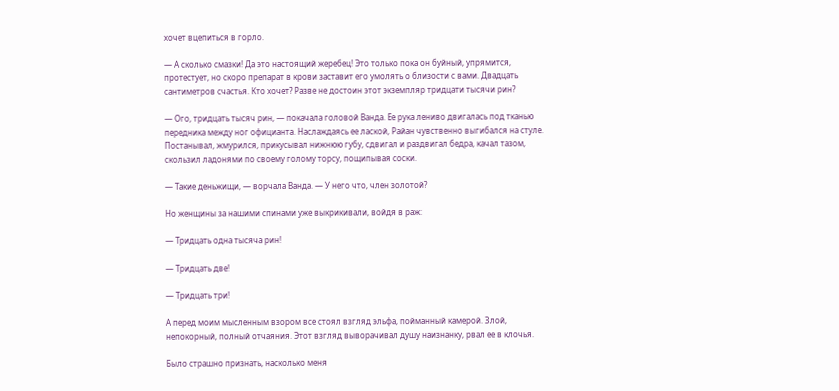хочет вцепиться в горло.

— А сколько смазки! Да это настоящий жеребец! Это только пока он буйный, упрямится, протестует, но скоро препарат в крови заставит его умолять о близости с вами. Двадцать сантиметров счастья. Кто хочет? Разве не достоин этот экземпляр тридцати тысячи рин?

— Ого, тридцать тысяч рин, — покачала головой Ванда. Ее рука лениво двигалась под тканью передника между ног официанта. Наслаждаясь ее лаской, Райан чувственно выгибался на стуле. Постанывал, жмурился, прикусывал нижнюю губу, сдвигал и раздвигал бедра, качал тазом, скользил ладонями по своему голому торсу, пощипывая соски.

— Такие деньжищи, — ворчала Ванда. — У него что, член золотой?

Но женщины за нашими спинами уже выкрикивали, войдя в раж:

— Тридцать одна тысяча рин!

— Тридцать две!

— Тридцать три!

А перед моим мысленным взором все стоял взгляд эльфа, пойманный камерой. Злой, непокорный, полный отчаяния. Этот взгляд выворачивал душу наизнанку, рвал ее в клочья.

Было страшно признать, насколько меня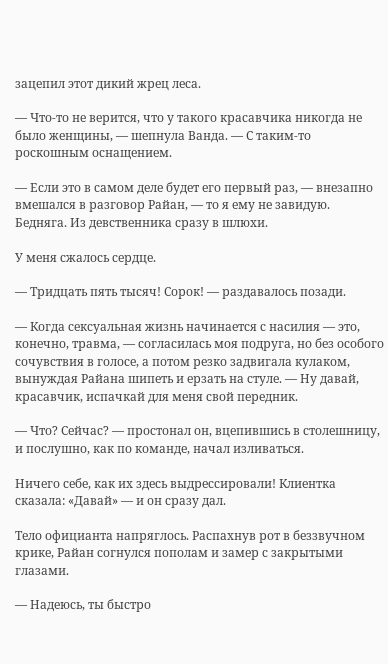зацепил этот дикий жрец леса.

— Что-то не верится, что у такого красавчика никогда не было женщины, — шепнула Ванда. — С таким-то роскошным оснащением.

— Если это в самом деле будет его первый раз, — внезапно вмешался в разговор Райан, — то я ему не завидую. Бедняга. Из девственника сразу в шлюхи.

У меня сжалось сердце.

— Тридцать пять тысяч! Сорок! — раздавалось позади.

— Когда сексуальная жизнь начинается с насилия — это, конечно, травма, — согласилась моя подруга, но без особого сочувствия в голосе, а потом резко задвигала кулаком, вынуждая Райана шипеть и ерзать на стуле. — Ну давай, красавчик, испачкай для меня свой передник.

— Что? Сейчас? — простонал он, вцепившись в столешницу, и послушно, как по команде, начал изливаться.

Ничего себе, как их здесь выдрессировали! Клиентка сказала: «Давай» — и он сразу дал.

Тело официанта напряглось. Распахнув рот в беззвучном крике, Райан согнулся пополам и замер с закрытыми глазами.

— Надеюсь, ты быстро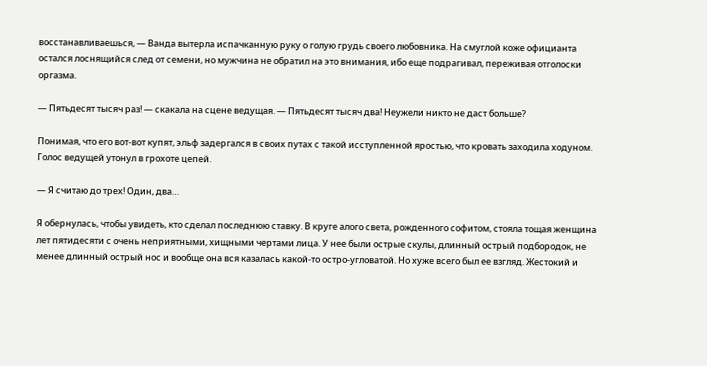восстанавливаешься, — Ванда вытерла испачканную руку о голую грудь своего любовника. На смуглой коже официанта остался лоснящийся след от семени, но мужчина не обратил на это внимания, ибо еще подрагивал, переживая отголоски оргазма.

— Пятьдесят тысяч раз! — скакала на сцене ведущая. — Пятьдесят тысяч два! Неужели никто не даст больше?

Понимая, что его вот-вот купят, эльф задергался в своих путах с такой исступленной яростью, что кровать заходила ходуном. Голос ведущей утонул в грохоте цепей.

— Я считаю до трех! Один, два…

Я обернулась, чтобы увидеть, кто сделал последнюю ставку. В круге алого света, рожденного софитом, стояла тощая женщина лет пятидесяти с очень неприятными, хищными чертами лица. У нее были острые скулы, длинный острый подбородок, не менее длинный острый нос и вообще она вся казалась какой-то остро-угловатой. Но хуже всего был ее взгляд. Жестокий и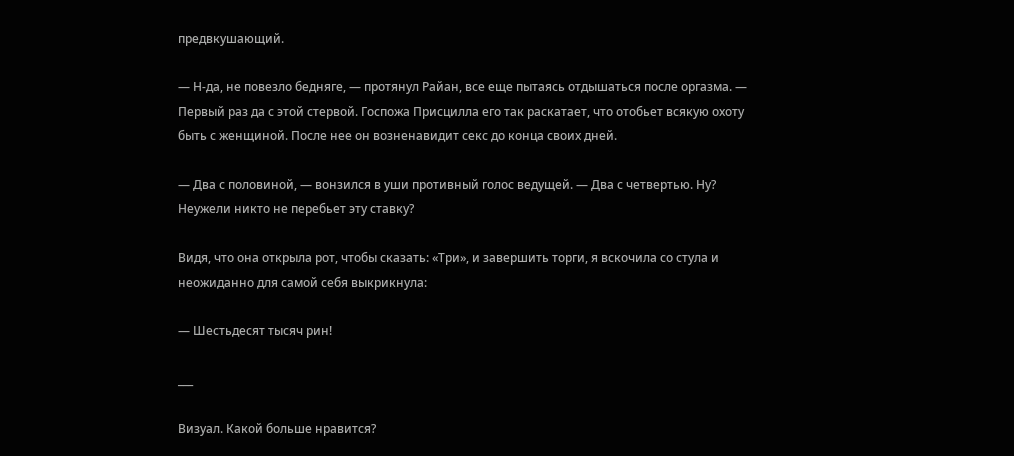предвкушающий.

— Н-да, не повезло бедняге, — протянул Райан, все еще пытаясь отдышаться после оргазма. — Первый раз да с этой стервой. Госпожа Присцилла его так раскатает, что отобьет всякую охоту быть с женщиной. После нее он возненавидит секс до конца своих дней.

— Два с половиной, — вонзился в уши противный голос ведущей. — Два с четвертью. Ну? Неужели никто не перебьет эту ставку?

Видя, что она открыла рот, чтобы сказать: «Три», и завершить торги, я вскочила со стула и неожиданно для самой себя выкрикнула:

— Шестьдесят тысяч рин!

___

Визуал. Какой больше нравится?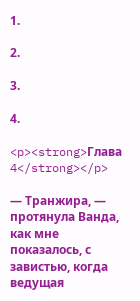1.

2.

3.

4.

<p><strong>Глава 4</strong></p>

— Транжира, — протянула Ванда, как мне показалось, с завистью, когда ведущая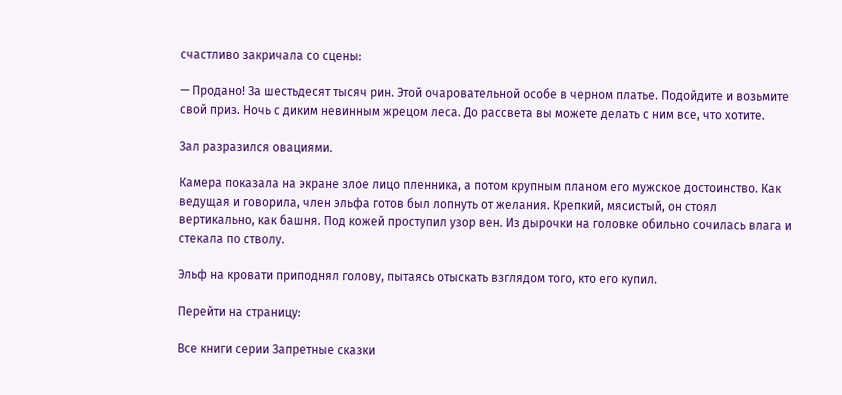счастливо закричала со сцены:

— Продано! За шестьдесят тысяч рин. Этой очаровательной особе в черном платье. Подойдите и возьмите свой приз. Ночь с диким невинным жрецом леса. До рассвета вы можете делать с ним все, что хотите.

Зал разразился овациями.

Камера показала на экране злое лицо пленника, а потом крупным планом его мужское достоинство. Как ведущая и говорила, член эльфа готов был лопнуть от желания. Крепкий, мясистый, он стоял вертикально, как башня. Под кожей проступил узор вен. Из дырочки на головке обильно сочилась влага и стекала по стволу.

Эльф на кровати приподнял голову, пытаясь отыскать взглядом того, кто его купил.

Перейти на страницу:

Все книги серии Запретные сказки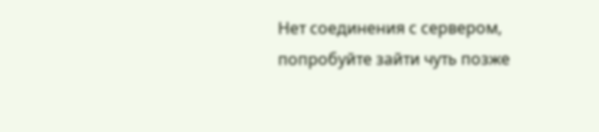Нет соединения с сервером, попробуйте зайти чуть позже